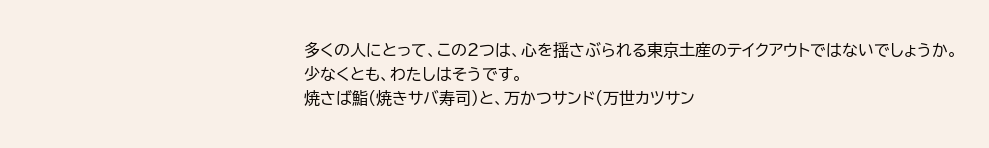多くの人にとって、この2つは、心を揺さぶられる東京土産のテイクアウトではないでしょうか。
少なくとも、わたしはそうです。
焼さば鮨(焼きサバ寿司)と、万かつサンド(万世カツサン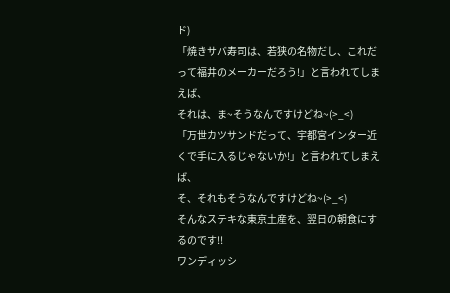ド)
「焼きサバ寿司は、若狭の名物だし、これだって福井のメーカーだろう!」と言われてしまえば、
それは、ま~そうなんですけどね~(>_<)
「万世カツサンドだって、宇都宮インター近くで手に入るじゃないか!」と言われてしまえば、
そ、それもそうなんですけどね~(>_<)
そんなステキな東京土産を、翌日の朝食にするのです!!
ワンディッシ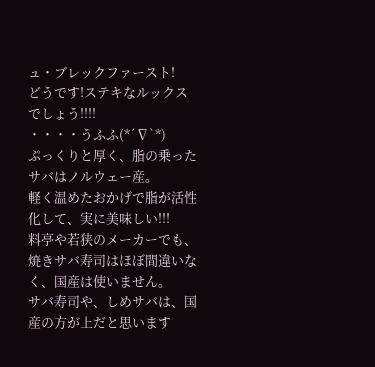ュ・ブレックファースト!
どうです!ステキなルックスでしょう!!!!
・・・・うふふ(*´∇`*)
ぷっくりと厚く、脂の乗ったサバはノルウェー産。
軽く温めたおかげで脂が活性化して、実に美味しい!!!
料亭や若狭のメーカーでも、焼きサバ寿司はほぼ間違いなく、国産は使いません。
サバ寿司や、しめサバは、国産の方が上だと思います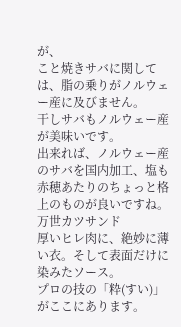が、
こと焼きサバに関しては、脂の乗りがノルウェー産に及びません。
干しサバもノルウェー産が美味いです。
出来れば、ノルウェー産のサバを国内加工、塩も赤穂あたりのちょっと格上のものが良いですね。
万世カツサンド
厚いヒレ肉に、絶妙に薄い衣。そして表面だけに染みたソース。
プロの技の「粋(すい)」がここにあります。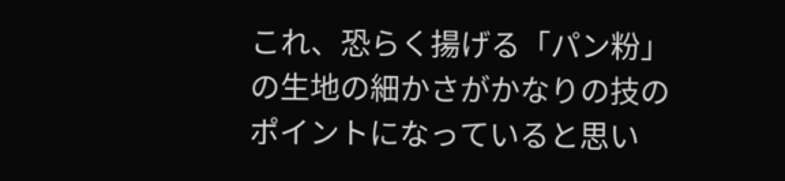これ、恐らく揚げる「パン粉」の生地の細かさがかなりの技のポイントになっていると思い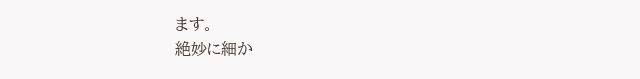ます。
絶妙に細か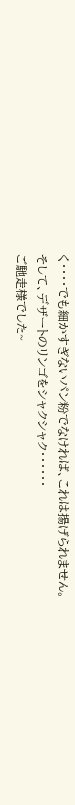く・・・・でも細かすぎないパン粉でなければ、これは揚げられません。
そして、デザートのリンゴをシャクシャク・・・・・・
ご馳走様でした~